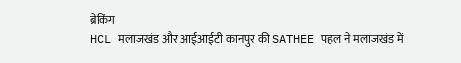ब्रेकिंग
HCL मलाजखंड और आईआईटी कानपुर की SATHEE पहल ने मलाजखंड में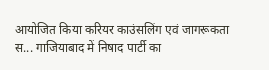आयोजित किया करियर काउंसलिंग एवं जागरूकता स... गाजियाबाद में निषाद पार्टी का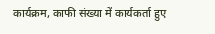कार्यक्रम, काफी संख्या में कार्यकर्ता हुए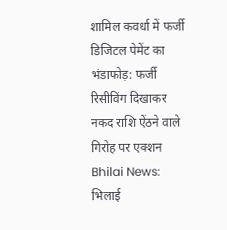शामिल कवर्धा में फर्जी डिजिटल पेमेंट का भंडाफोड़: फर्जी रिसीविंग दिखाकर नकद राशि ऐंठने वाले गिरोह पर एक्शन Bhilai News: भिलाई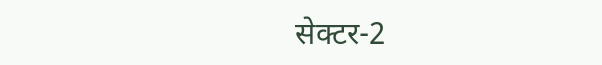सेक्टर-2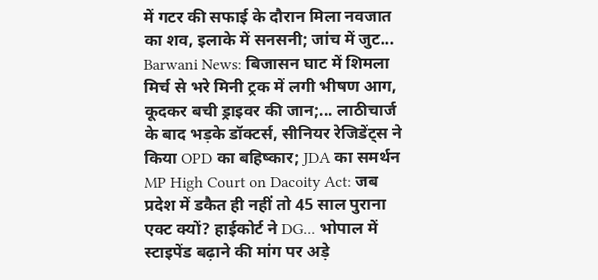में गटर की सफाई के दौरान मिला नवजात का शव, इलाके में सनसनी; जांच में जुट... Barwani News: बिजासन घाट में शिमला मिर्च से भरे मिनी ट्रक में लगी भीषण आग, कूदकर बची ड्राइवर की जान;... लाठीचार्ज के बाद भड़के डॉक्टर्स, सीनियर रेजिडेंट्स ने किया OPD का बहिष्कार; JDA का समर्थन MP High Court on Dacoity Act: जब प्रदेश में डकैत ही नहीं तो 45 साल पुराना एक्ट क्यों? हाईकोर्ट ने DG... भोपाल में स्टाइपेंड बढ़ाने की मांग पर अड़े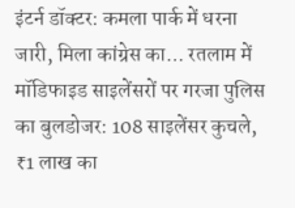इंटर्न डॉक्टर: कमला पार्क में धरना जारी, मिला कांग्रेस का... रतलाम में मॉडिफाइड साइलेंसरों पर गरजा पुलिस का बुलडोजर: 108 साइलेंसर कुचले, ₹1 लाख का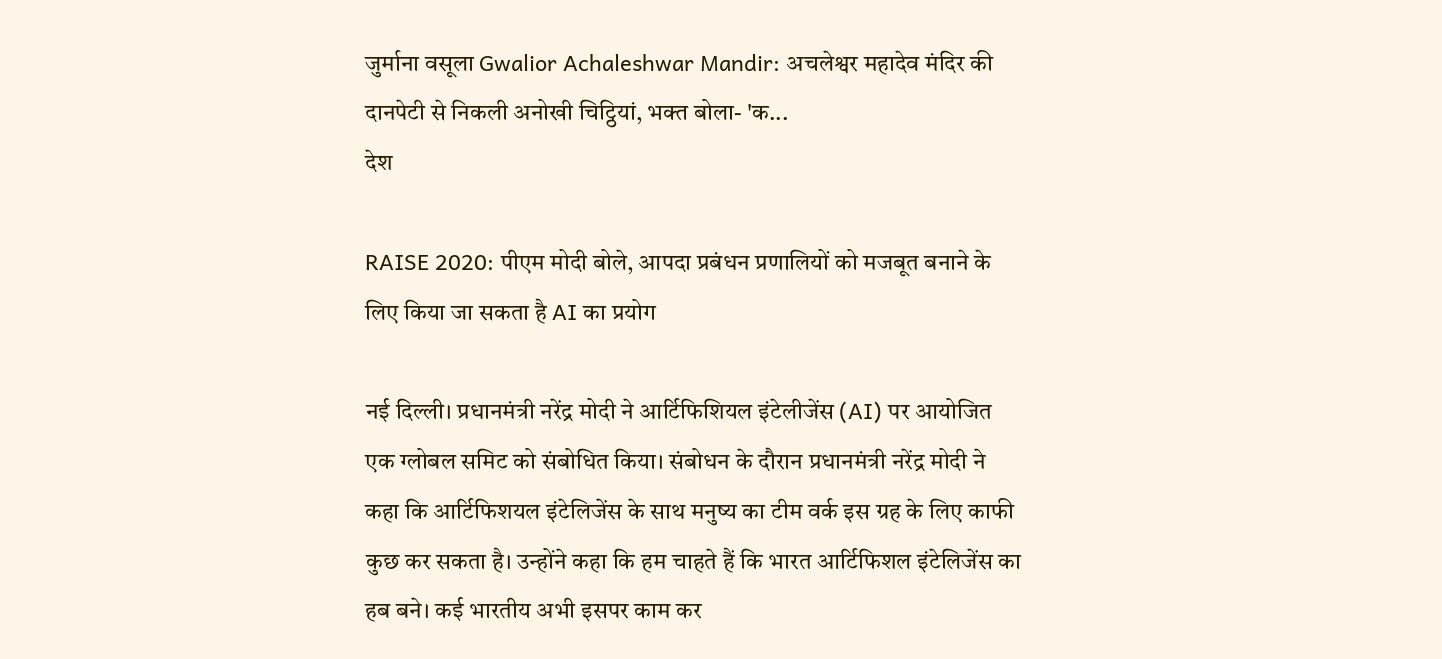जुर्माना वसूला Gwalior Achaleshwar Mandir: अचलेश्वर महादेव मंदिर की दानपेटी से निकली अनोखी चिट्ठियां, भक्त बोला- 'क...
देश

RAISE 2020: पीएम मोदी बोले, आपदा प्रबंधन प्रणालियों को मजबूत बनाने के लिए किया जा सकता है AI का प्रयोग

नई दिल्ली। प्रधानमंत्री नरेंद्र मोदी ने आर्टिफिशियल इंटेलीजेंस (AI) पर आयोजित एक ग्लोबल समिट को संबोधित किया। संबोधन के दौरान प्रधानमंत्री नरेंद्र मोदी ने कहा कि आर्टिफिशयल इंटेलिजेंस के साथ मनुष्य का टीम वर्क इस ग्रह के लिए काफी कुछ कर सकता है। उन्होंने कहा कि हम चाहते हैं कि भारत आर्टिफिशल इंटेलिजेंस का हब बने। कई भारतीय अभी इसपर काम कर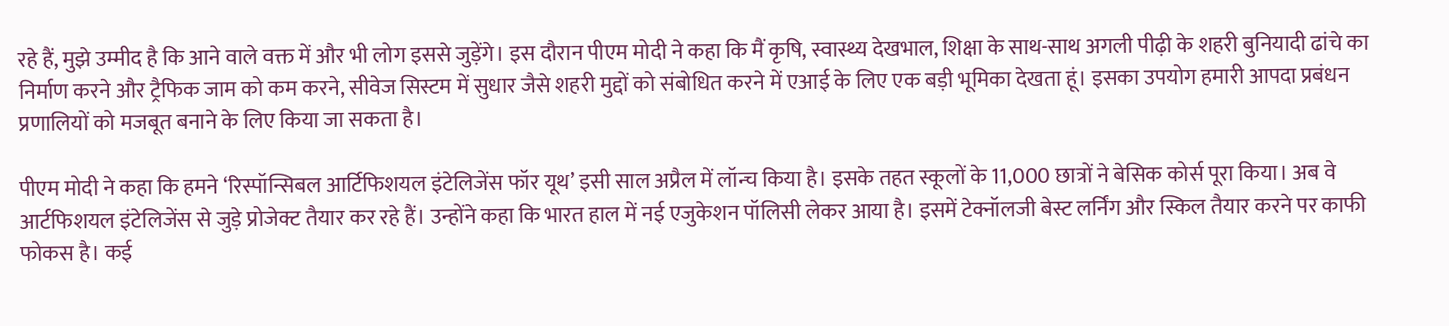रहे हैं, मुझे उम्मीद है कि आने वाले वक्त में और भी लोग इससे जुड़ेंगे। इस दौरान पीएम मोदी ने कहा कि मैं कृषि, स्वास्थ्य देखभाल, शिक्षा के साथ-साथ अगली पीढ़ी के शहरी बुनियादी ढांचे का निर्माण करने और ट्रैफिक जाम को कम करने, सीवेज सिस्टम में सुधार जैसे शहरी मुद्दों को संबोधित करने में एआई के लिए एक बड़ी भूमिका देखता हूं। इसका उपयोग हमारी आपदा प्रबंधन प्रणालियों को मजबूत बनाने के लिए किया जा सकता है।

पीएम मोदी ने कहा कि हमने ‘रिस्पॉन्सिबल आर्टिफिशयल इंटेलिजेंस फॉर यूथ’ इसी साल अप्रैल में लॉन्च किया है। इसके तहत स्कूलों के 11,000 छात्रों ने बेसिक कोर्स पूरा किया। अब वे आर्टफिशयल इंटेलिजेंस से जुड़े प्रोजेक्ट तैयार कर रहे हैं। उन्होंने कहा कि भारत हाल में नई एजुकेशन पॉलिसी लेकर आया है। इसमें टेक्नॉलजी बेस्ट लर्निंग और स्किल तैयार करने पर काफी फोकस है। कई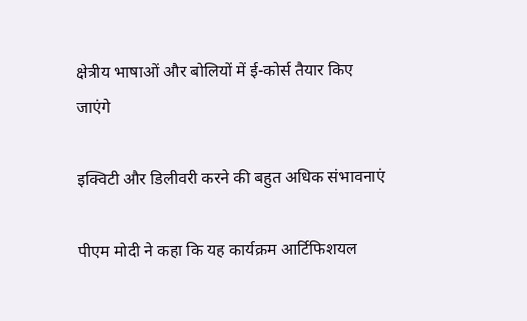क्षेत्रीय भाषाओं और बोलियों में ई-कोर्स तैयार किए जाएंगे

इक्विटी और डिलीवरी करने की बहुत अधिक संभावनाएं

पीएम मोदी ने कहा कि यह कार्यक्रम आर्टिफिशयल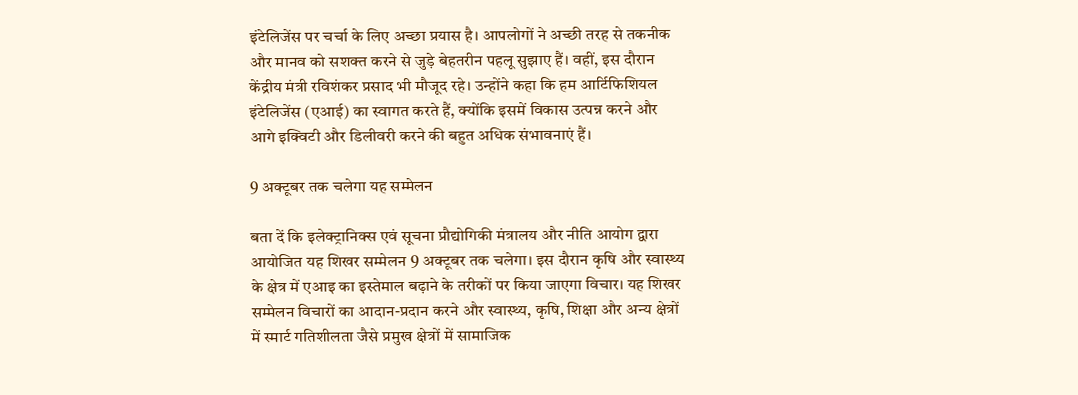इंटेलिजेंस पर चर्चा के लिए अच्छा प्रयास है। आपलोगों ने अच्छी तरह से तकनीक और मानव को सशक्त करने से जुड़े बेहतरीन पहलू सुझाए हैं। वहीं, इस दौरान केंद्रीय मंत्री रविशंकर प्रसाद भी मौजूद रहे। उन्होंने कहा कि हम आर्टिफिशियल इंटेलिजेंस (एआई) का स्वागत करते हैं, क्योंकि इसमें विकास उत्पन्न करने और आगे इक्विटी और डिलीवरी करने की बहुत अधिक संभावनाएं हैं।

9 अक्टूबर तक चलेगा यह सम्मेलन

बता दें कि इलेक्ट्रानिक्स एवं सूचना प्रौद्योगिकी मंत्रालय और नीति आयोग द्वारा आयोजित यह शिखर सम्मेलन 9 अक्टूबर तक चलेगा। इस दौरान कृषि और स्वास्थ्य के क्षेत्र में एआइ का इस्तेमाल बढ़ाने के तरीकों पर किया जाएगा विचार। यह शिखर सम्मेलन विचारों का आदान-प्रदान करने और स्वास्थ्य, कृषि, शिक्षा और अन्य क्षेत्रों में स्मार्ट गतिशीलता जैसे प्रमुख क्षेत्रों में सामाजिक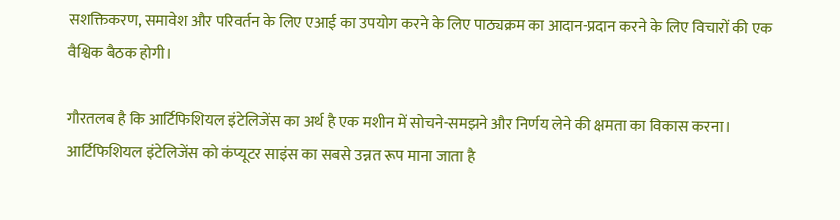सशक्तिकरण, समावेश और परिवर्तन के लिए एआई का उपयोग करने के लिए पाठ्यक्रम का आदान-प्रदान करने के लिए विचारों की एक वैश्विक बैठक होगी।

गौरतलब है कि आर्टिफिशियल इंटेलिजेंस का अर्थ है एक मशीन में सोचने-समझने और निर्णय लेने की क्षमता का विकास करना। आर्टिफिशियल इंटेलिजेंस को कंप्यूटर साइंस का सबसे उन्नत रूप माना जाता है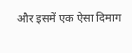और इसमें एक ऐसा दिमाग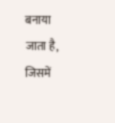बनाया जाता है, जिसमें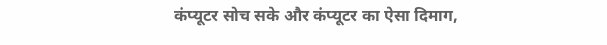कंप्यूटर सोच सके और कंप्यूटर का ऐसा दिमाग,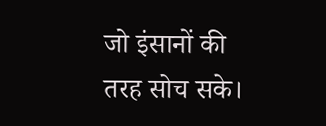जो इंसानों की तरह सोच सके।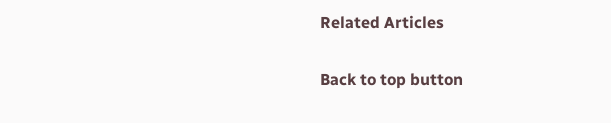Related Articles

Back to top button